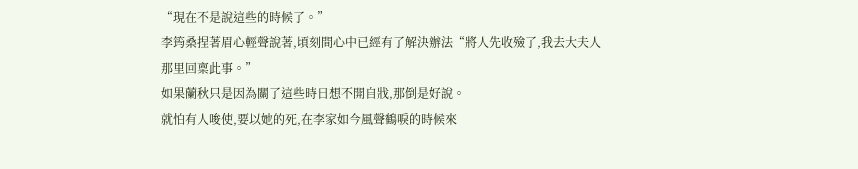“現在不是說這些的時候了。”
李筠桑捏著眉心輕聲說著,頃刻間心中已經有了解決辦法“將人先收殮了,我去大夫人那里回稟此事。”
如果蘭秋只是因為關了這些時日想不開自戕,那倒是好說。
就怕有人唆使,要以她的死,在李家如今風聲鶴唳的時候來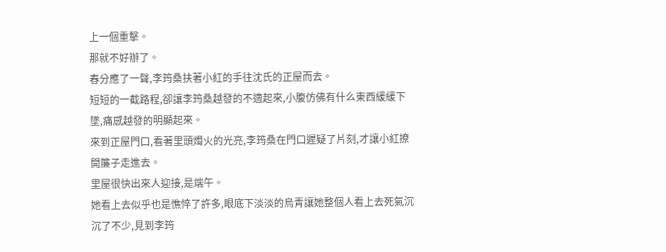上一個重擊。
那就不好辦了。
春分應了一聲,李筠桑扶著小紅的手往沈氏的正屋而去。
短短的一截路程,卻讓李筠桑越發的不適起來,小腹仿佛有什么東西緩緩下墜,痛感越發的明顯起來。
來到正屋門口,看著里頭燭火的光亮,李筠桑在門口遲疑了片刻,才讓小紅撩開簾子走進去。
里屋很快出來人迎接,是端午。
她看上去似乎也是憔悴了許多,眼底下淡淡的烏青讓她整個人看上去死氣沉沉了不少,見到李筠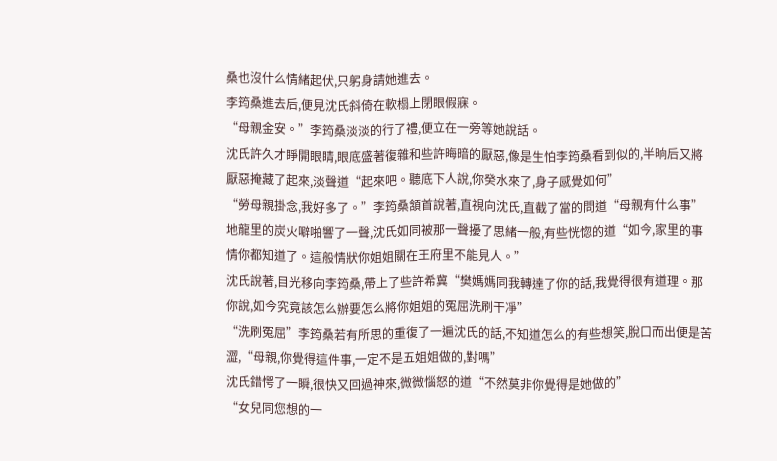桑也沒什么情緒起伏,只躬身請她進去。
李筠桑進去后,便見沈氏斜倚在軟榻上閉眼假寐。
“母親金安。”李筠桑淡淡的行了禮,便立在一旁等她說話。
沈氏許久才睜開眼睛,眼底盛著復雜和些許晦暗的厭惡,像是生怕李筠桑看到似的,半晌后又將厭惡掩藏了起來,淡聲道“起來吧。聽底下人說,你癸水來了,身子感覺如何”
“勞母親掛念,我好多了。”李筠桑頷首說著,直視向沈氏,直截了當的問道“母親有什么事”
地龍里的炭火噼啪響了一聲,沈氏如同被那一聲擾了思緒一般,有些恍惚的道“如今,家里的事情你都知道了。這般情狀你姐姐關在王府里不能見人。”
沈氏說著,目光移向李筠桑,帶上了些許希冀“樊媽媽同我轉達了你的話,我覺得很有道理。那你說,如今究竟該怎么辦要怎么將你姐姐的冤屈洗刷干凈”
“洗刷冤屈”李筠桑若有所思的重復了一遍沈氏的話,不知道怎么的有些想笑,脫口而出便是苦澀,“母親,你覺得這件事,一定不是五姐姐做的,對嗎”
沈氏錯愕了一瞬,很快又回過神來,微微惱怒的道“不然莫非你覺得是她做的”
“女兒同您想的一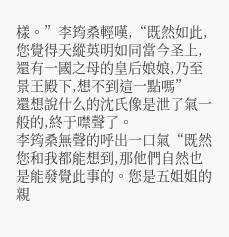樣。”李筠桑輕嘆,“既然如此,您覺得天縱英明如同當今圣上,還有一國之母的皇后娘娘,乃至景王殿下,想不到這一點嗎”
還想說什么的沈氏像是泄了氣一般的,終于噤聲了。
李筠桑無聲的呼出一口氣“既然您和我都能想到,那他們自然也是能發覺此事的。您是五姐姐的親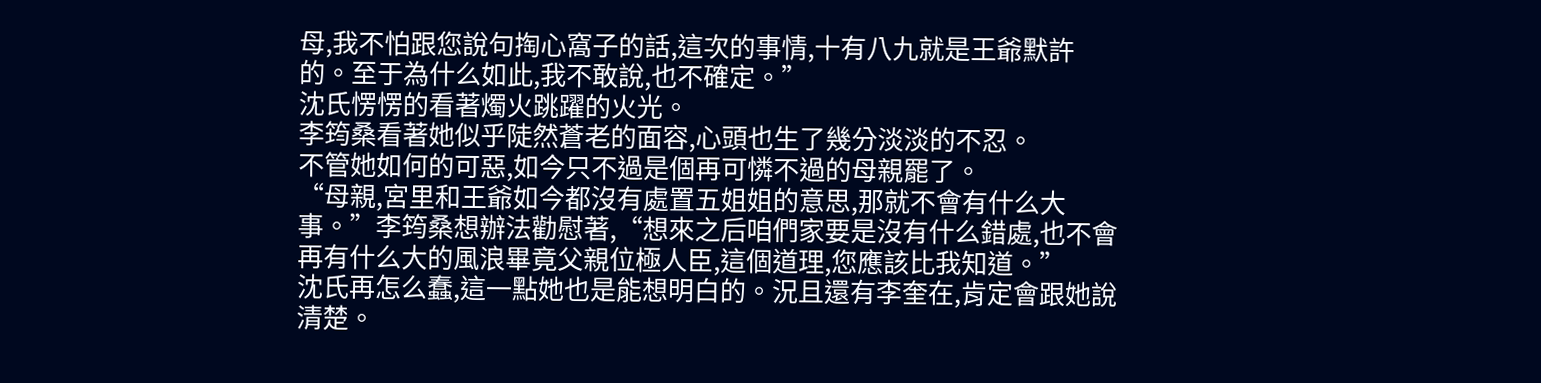母,我不怕跟您說句掏心窩子的話,這次的事情,十有八九就是王爺默許的。至于為什么如此,我不敢說,也不確定。”
沈氏愣愣的看著燭火跳躍的火光。
李筠桑看著她似乎陡然蒼老的面容,心頭也生了幾分淡淡的不忍。
不管她如何的可惡,如今只不過是個再可憐不過的母親罷了。
“母親,宮里和王爺如今都沒有處置五姐姐的意思,那就不會有什么大事。”李筠桑想辦法勸慰著,“想來之后咱們家要是沒有什么錯處,也不會再有什么大的風浪畢竟父親位極人臣,這個道理,您應該比我知道。”
沈氏再怎么蠢,這一點她也是能想明白的。況且還有李奎在,肯定會跟她說清楚。